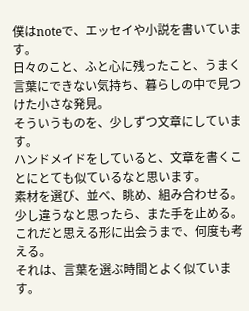僕はnoteで、エッセイや小説を書いています。
日々のこと、ふと心に残ったこと、うまく言葉にできない気持ち、暮らしの中で見つけた小さな発見。
そういうものを、少しずつ文章にしています。
ハンドメイドをしていると、文章を書くことにとても似ているなと思います。
素材を選び、並べ、眺め、組み合わせる。
少し違うなと思ったら、また手を止める。
これだと思える形に出会うまで、何度も考える。
それは、言葉を選ぶ時間とよく似ています。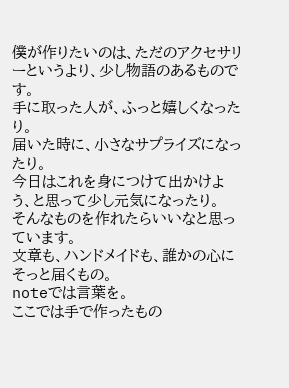僕が作りたいのは、ただのアクセサリーというより、少し物語のあるものです。
手に取った人が、ふっと嬉しくなったり。
届いた時に、小さなサプライズになったり。
今日はこれを身につけて出かけよう、と思って少し元気になったり。
そんなものを作れたらいいなと思っています。
文章も、ハンドメイドも、誰かの心にそっと届くもの。
noteでは言葉を。
ここでは手で作ったもの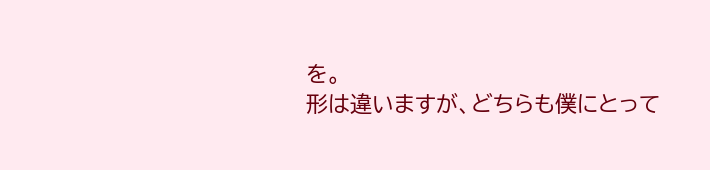を。
形は違いますが、どちらも僕にとって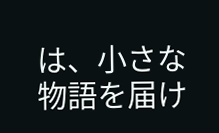は、小さな物語を届け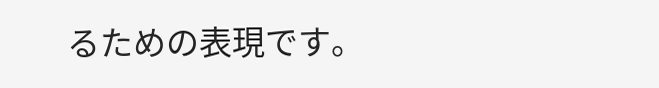るための表現です。